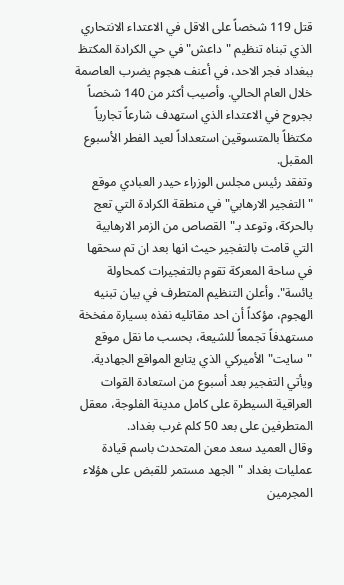قتل 119 شخصاً على الاقل في الاعتداء الانتحاري الذي تبناه تنظيم "داعش" في حي الكرادة المكتظ ببغداد فجر الاحد، في أعنف هجوم يضرب العاصمة خلال العام الحالي. وأصيب أكثر من 140 شخصاً بجروح في الاعتداء الذي استهدف شارعاً تجارياً مكتظاً بالمتسوقين استعداداً لعيد الفطر الأسبوع المقبل.
وتفقد رئيس مجلس الوزراء حيدر العبادي موقع "التفجير الارهابي" في منطقة الكرادة التي تعج بالحركة، وتوعد بـ"القصاص من الزمر الارهابية التي قامت بالتفجير حيث انها بعد ان تم سحقها في ساحة المعركة تقوم بالتفجيرات كمحاولة يائسة". وأعلن التنظيم المتطرف في بيان تبنيه الهجوم، مؤكداً أن احد مقاتليه نفذه بسيارة مفخخة مستهدفاً تجمعاً للشيعة، بحسب ما نقل موقع "سايت" الأميركي الذي يتابع المواقع الجهادية.
ويأتي التفجير بعد أسبوع من استعادة القوات العراقية السيطرة على كامل مدينة الفلوجة، معقل المتطرفين على بعد 50 كلم غرب بغداد.
وقال العميد سعد معن المتحدث باسم قيادة عمليات بغداد "الجهد مستمر للقبض على هؤلاء المجرمين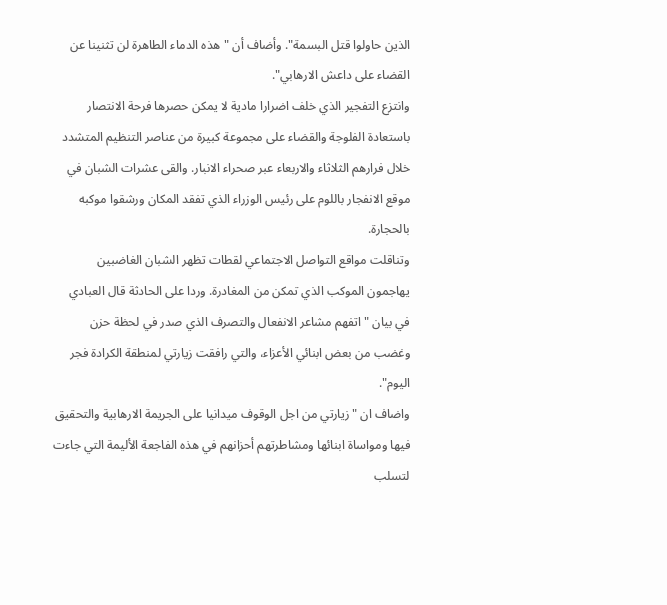الذين حاولوا قتل البسمة". وأضاف أن "هذه الدماء الطاهرة لن تثنينا عن القضاء على داعش الارهابي".
وانتزع التفجير الذي خلف اضرارا مادية لا يمكن حصرها فرحة الانتصار باستعادة الفلوجة والقضاء على مجموعة كبيرة من عناصر التنظيم المتشدد خلال فرارهم الثلاثاء والاربعاء عبر صحراء الانبار. والقى عشرات الشبان في موقع الانفجار باللوم على رئيس الوزراء الذي تفقد المكان ورشقوا موكبه بالحجارة.
وتناقلت مواقع التواصل الاجتماعي لقطات تظهر الشبان الغاضبين يهاجمون الموكب الذي تمكن من المغادرة. وردا على الحادثة قال العبادي في بيان "اتفهم مشاعر الانفعال والتصرف الذي صدر في لحظة حزن وغضب من بعض ابنائي الأعزاء، والتي رافقت زيارتي لمنطقة الكرادة فجر اليوم".
واضاف ان "زيارتي من اجل الوقوف ميدانيا على الجريمة الارهابية والتحقيق فيها ومواساة ابنائها ومشاطرتهم أحزانهم في هذه الفاجعة الأليمة التي جاءت لتسلب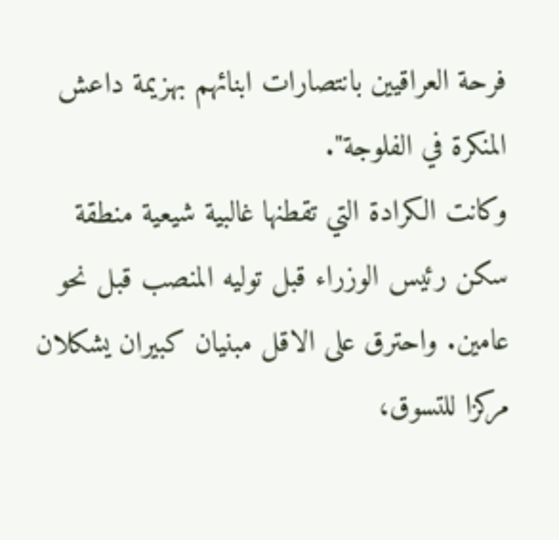فرحة العراقيين بانتصارات ابنائهم بهزيمة داعش المنكرة في الفلوجة".
وكانت الكرادة التي تقطنها غالبية شيعية منطقة سكن رئيس الوزراء قبل توليه المنصب قبل نحو عامين. واحترق على الاقل مبنيان كبيران يشكلان مركزا للتسوق،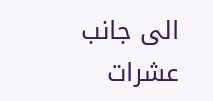الى جانب عشرات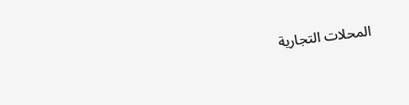المحلات التجارية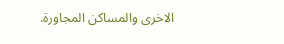الاخرى والمساكن المجاورة.